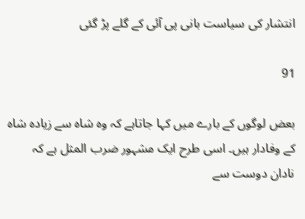انتشار کی سیاست بانی پی آئی کے گلے پڑ گئی

91

بعض لوگوں کے بارے میں کہا جاتاہے کہ وہ شاہ سے زیادہ شاہ کے وفادار ہیں۔ اسی طرح ایک مشہور ضرب المثل ہے کہ نادان دوست سے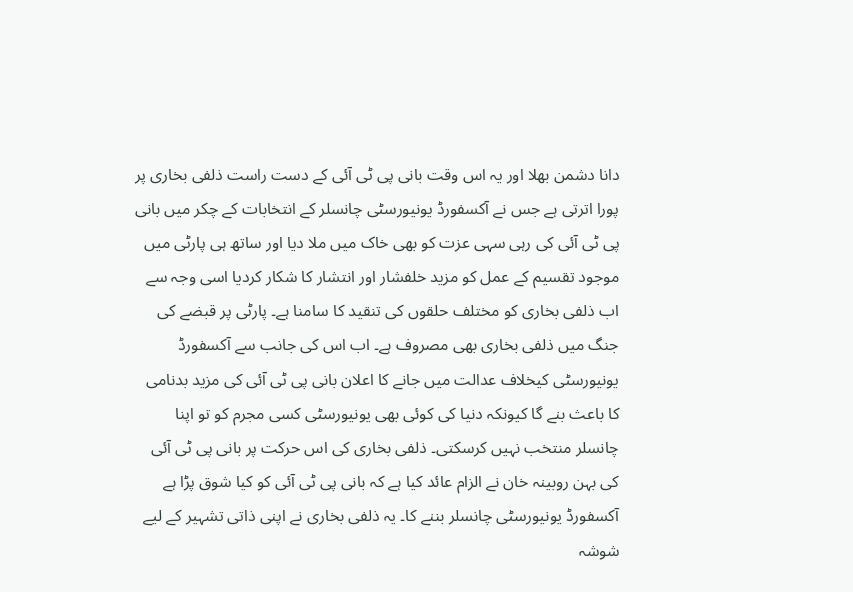دانا دشمن بھلا اور یہ اس وقت بانی پی ٹی آئی کے دست راست ذلفی بخاری پر پورا اترتی ہے جس نے آکسفورڈ یونیورسٹی چانسلر کے انتخابات کے چکر میں بانی پی ٹی آئی کی رہی سہی عزت کو بھی خاک میں ملا دیا اور ساتھ ہی پارٹی میں موجود تقسیم کے عمل کو مزید خلفشار اور انتشار کا شکار کردیا اسی وجہ سے اب ذلفی بخاری کو مختلف حلقوں کی تنقید کا سامنا ہے۔ پارٹی پر قبضے کی جنگ میں ذلفی بخاری بھی مصروف ہے۔ اب اس کی جانب سے آکسفورڈ یونیورسٹی کیخلاف عدالت میں جانے کا اعلان بانی پی ٹی آئی کی مزید بدنامی کا باعث بنے گا کیونکہ دنیا کی کوئی بھی یونیورسٹی کسی مجرم کو تو اپنا چانسلر منتخب نہیں کرسکتی۔ ذلفی بخاری کی اس حرکت پر بانی پی ٹی آئی کی بہن روبینہ خان نے الزام عائد کیا ہے کہ بانی پی ٹی آئی کو کیا شوق پڑا ہے آکسفورڈ یونیورسٹی چانسلر بننے کا۔ یہ ذلفی بخاری نے اپنی ذاتی تشہیر کے لیے شوشہ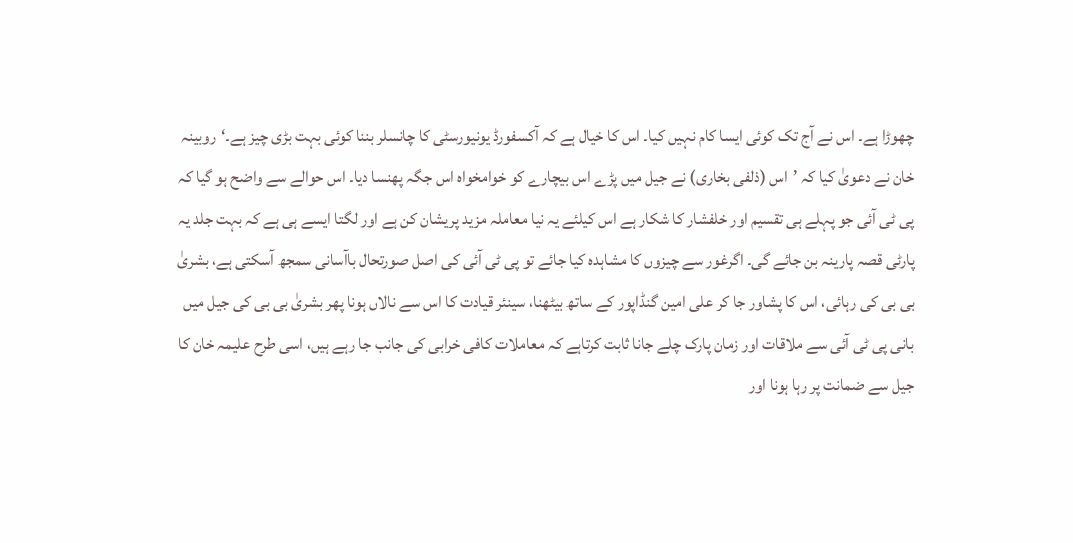چھوڑا ہے۔ اس نے آج تک کوئی ایسا کام نہیں کیا۔ اس کا خیال ہے کہ آکسفورڈ یونیورسٹی کا چانسلر بننا کوئی بہت بڑی چیز ہے۔‘روبینہ خان نے دعویٰ کیا کہ ’اس (ذلفی بخاری) نے جیل میں پڑے اس بیچارے کو خوامخواہ اس جگہ پھنسا دیا۔ اس حوالے سے واضح ہو گیا کہ پی ٹی آئی جو پہلے ہی تقسیم اور خلفشار کا شکار ہے اس کیلئے یہ نیا معاملہ مزید پریشان کن ہے اور لگتا ایسے ہی ہے کہ بہت جلد یہ پارٹی قصہ پارینہ بن جائے گی۔ اگرغور سے چیزوں کا مشاہدہ کیا جائے تو پی ٹی آئی کی اصل صورتحال باآسانی سمجھ آسکتی ہے، بشریٰ بی بی کی رہائی، اس کا پشاور جا کر علی امین گنڈاپور کے ساتھ بیٹھنا، سینئر قیادت کا اس سے نالاں ہونا پھر بشریٰ بی بی کی جیل میں بانی پی ٹی آئی سے ملاقات اور زمان پارک چلے جانا ثابت کرتاہے کہ معاملات کافی خرابی کی جانب جا رہے ہیں، اسی طرح علیمہ خان کا جیل سے ضمانت پر رہا ہونا اور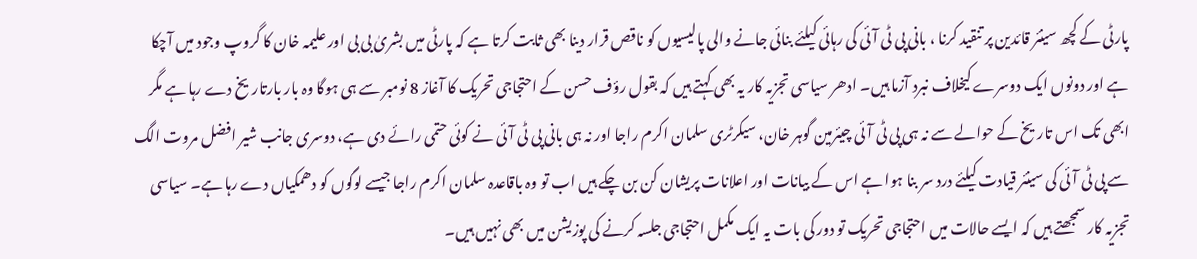پارٹی کے کچھ سینئر قائدین پر تنقید کرنا ، بانی پی ٹی آئی کی رہائی کیلئے بنائی جانے والی پالیسیوں کو ناقص قرار دینا بھی ثابت کرتا ہے کہ پارٹی میں بشریٰ بی بی اور علیمہ خان کا گروپ وجود میں آچکا ہے اور دونوں ایک دوسرے کیخلاف نبرد آزما ہیں۔ ادھر سیاسی تجزیہ کار یہ بھی کہتے ہیں کہ بقول رؤف حسن کے احتجاجی تحریک کا آغاز 8 نومبر سے ہی ہوگا وہ بار بارتاریخ دے رہا ہے مگر ابھی تک اس تاریخ کے حوالے سے نہ ہی پی ٹی آئی چیئرمین گوہر خان، سیکرٹری سلمان اکرم راجا اور نہ ہی بانی پی ٹی آئی نے کوئی حتمی رائے دی ہے، دوسری جانب شیر افضل مروت الگ سے پی ٹی آئی کی سینئر قیادت کیلئے درد سر بنا ہوا ہے اس کے بیانات اور اعلانات پریشان کن بن چکے ہیں اب تو وہ باقاعدہ سلمان اکرم راجا جیسے لوگوں کو دھمکیاں دے رہا ہے۔ سیاسی تجزیہ کار سمجھتے ہیں کہ ایسے حالات میں احتجاجی تحریک تو دور کی بات یہ ایک مکمل احتجاجی جلسہ کرنے کی پوزیشن میں بھی نہیں ہیں۔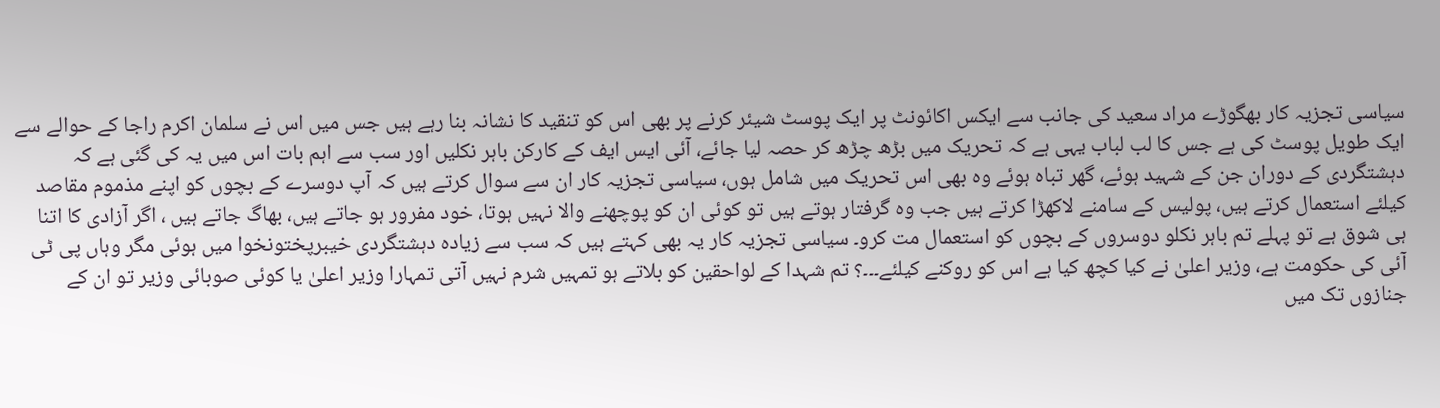سیاسی تجزیہ کار بھگوڑے مراد سعید کی جانب سے ایکس اکائونٹ پر ایک پوسٹ شیئر کرنے پر بھی اس کو تنقید کا نشانہ بنا رہے ہیں جس میں اس نے سلمان اکرم راجا کے حوالے سے ایک طویل پوسٹ کی ہے جس کا لب لباب یہی ہے کہ تحریک میں بڑھ چڑھ کر حصہ لیا جائے، آئی ایس ایف کے کارکن باہر نکلیں اور سب سے اہم بات اس میں یہ کی گئی ہے کہ دہشتگردی کے دوران جن کے شہید ہوئے، گھر تباہ ہوئے وہ بھی اس تحریک میں شامل ہوں، سیاسی تجزیہ کار ان سے سوال کرتے ہیں کہ آپ دوسرے کے بچوں کو اپنے مذموم مقاصد کیلئے استعمال کرتے ہیں، پولیس کے سامنے لاکھڑا کرتے ہیں جب وہ گرفتار ہوتے ہیں تو کوئی ان کو پوچھنے والا نہیں ہوتا، خود مفرور ہو جاتے ہیں، بھاگ جاتے ہیں ، اگر آزادی کا اتنا ہی شوق ہے تو پہلے تم باہر نکلو دوسروں کے بچوں کو استعمال مت کرو۔ سیاسی تجزیہ کار یہ بھی کہتے ہیں کہ سب سے زیادہ دہشتگردی خیبرپختونخوا میں ہوئی مگر وہاں پی ٹی آئی کی حکومت ہے، وزیر اعلیٰ نے کیا کچھ کیا ہے اس کو روکنے کیلئے۔۔۔؟ تم شہدا کے لواحقین کو بلاتے ہو تمہیں شرم نہیں آتی تمہارا وزیر اعلیٰ یا کوئی صوبائی وزیر تو ان کے جنازوں تک میں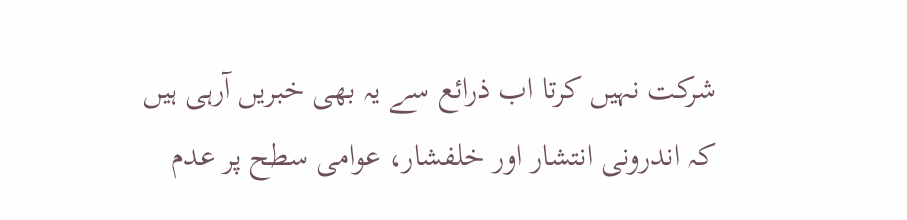شرکت نہیں کرتا اب ذرائع سے یہ بھی خبریں آرہی ہیں کہ اندرونی انتشار اور خلفشار، عوامی سطح پر عدم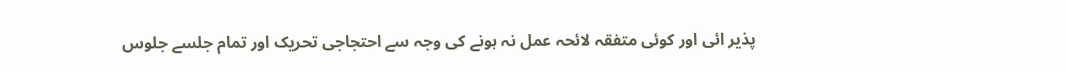پذیر ائی اور کوئی متفقہ لائحہ عمل نہ ہونے کی وجہ سے احتجاجی تحریک اور تمام جلسے جلوس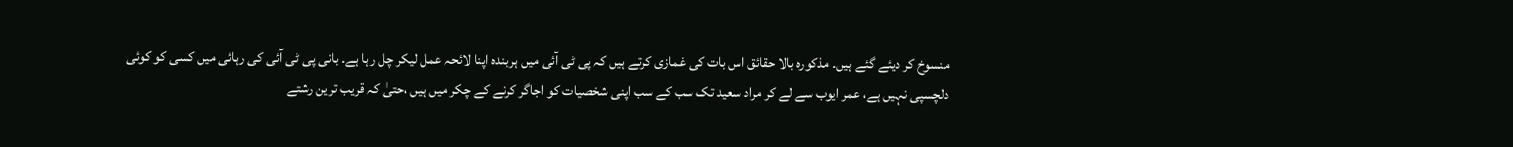منسوخ کر دیئے گئے ہیں۔ مذکورہ بالا حقائق اس بات کی غمازی کرتے ہیں کہ پی ٹی آئی میں ہربندہ اپنا لائحہ عمل لیکر چل رہا ہے۔ بانی پی ٹی آئی کی رہائی میں کسی کو کوئی دلچسپی نہیں ہے، عمر ایوب سے لے کر مراد سعید تک سب کے سب اپنی شخصیات کو اجاگر کرنے کے چکر میں ہیں ،حتیٰ کہ قریب ترین رشتے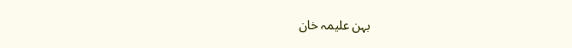بہن علیمہ خان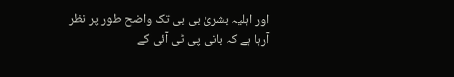اور اہلیہ بشریٰ بی بی تک واضح طور پر نظر آرہا ہے کہ بانی پی ٹی آئی کے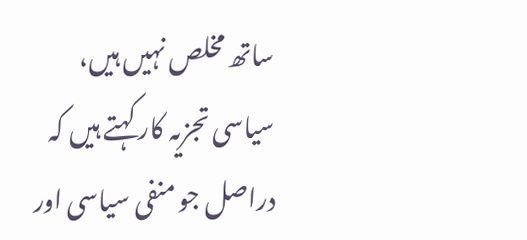ساتھ مخلص نہیں ہیں، سیاسی تجزیہ کار کہتے ہیں کہ دراصل جو منفی سیاسی اور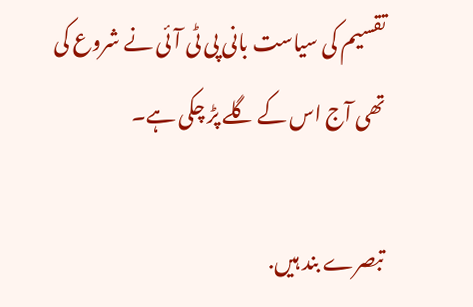تقسیم کی سیاست بانی پی ٹی آئی نے شروع کی تھی آج اس کے گلے پڑ چکی ہے۔

تبصرے بند ہیں.